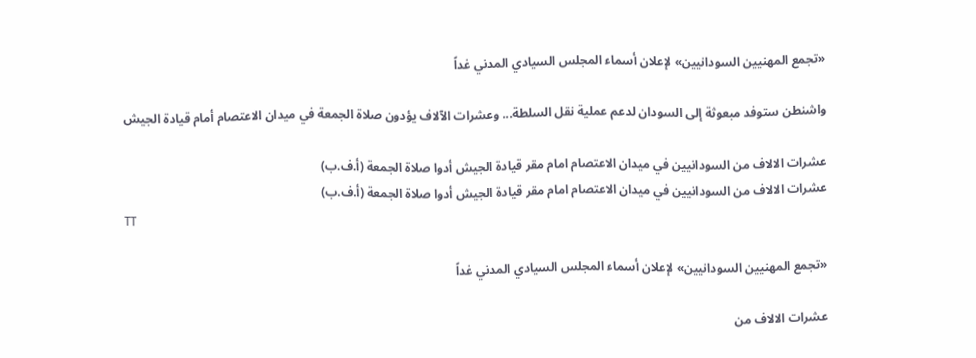«تجمع المهنيين السودانيين» لإعلان أسماء المجلس السيادي المدني غداً

واشنطن ستوفد مبعوثة إلى السودان لدعم عملية نقل السلطة... وعشرات الآلاف يؤدون صلاة الجمعة في ميدان الاعتصام أمام قيادة الجيش

عشرات الالاف من السودانيين في ميدان الاعتصام امام مقر قيادة الجيش أدوا صلاة الجمعة (أ.ف.ب)
عشرات الالاف من السودانيين في ميدان الاعتصام امام مقر قيادة الجيش أدوا صلاة الجمعة (أ.ف.ب)
TT

«تجمع المهنيين السودانيين» لإعلان أسماء المجلس السيادي المدني غداً

عشرات الالاف من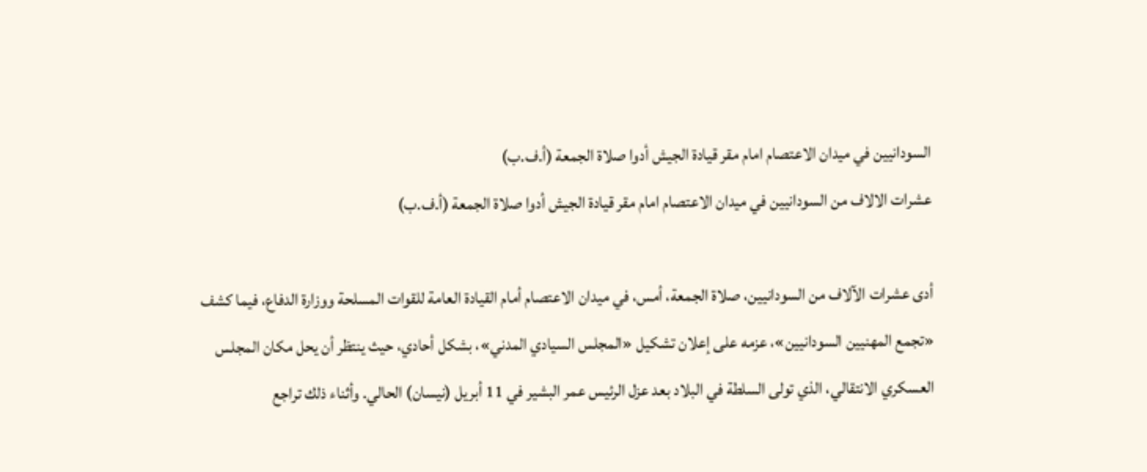السودانيين في ميدان الاعتصام امام مقر قيادة الجيش أدوا صلاة الجمعة (أ.ف.ب)
عشرات الالاف من السودانيين في ميدان الاعتصام امام مقر قيادة الجيش أدوا صلاة الجمعة (أ.ف.ب)

أدى عشرات الآلاف من السودانيين، صلاة الجمعة، أمس، في ميدان الاعتصام أمام القيادة العامة للقوات المسلحة ووزارة الدفاع، فيما كشف «تجمع المهنيين السودانيين»، عزمه على إعلان تشكيل «المجلس السيادي المدني»، بشكل أحادي، حيث ينتظر أن يحل مكان المجلس العسكري الانتقالي، الذي تولى السلطة في البلاد بعد عزل الرئيس عمر البشير في 11 أبريل (نيسان) الحالي. وأثناء ذلك تراجع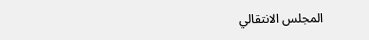المجلس الانتقالي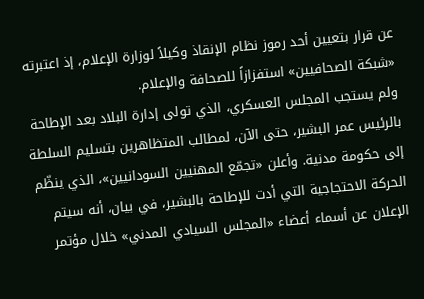عن قرار بتعيين أحد رموز نظام الإنقاذ وكيلاً لوزارة الإعلام، إذ اعتبرته «شبكة الصحافيين» استفزازاً للصحافة والإعلام.
ولم يستجب المجلس العسكري، الذي تولى إدارة البلاد بعد الإطاحة بالرئيس عمر البشير، حتى الآن، لمطالب المتظاهرين بتسليم السلطة إلى حكومة مدنية. وأعلن «تجمّع المهنيين السودانيين»، الذي ينظّم الحركة الاحتجاجية التي أدت للإطاحة بالبشير، في بيان، أنه سيتم الإعلان عن أسماء أعضاء «المجلس السيادي المدني» خلال مؤتمر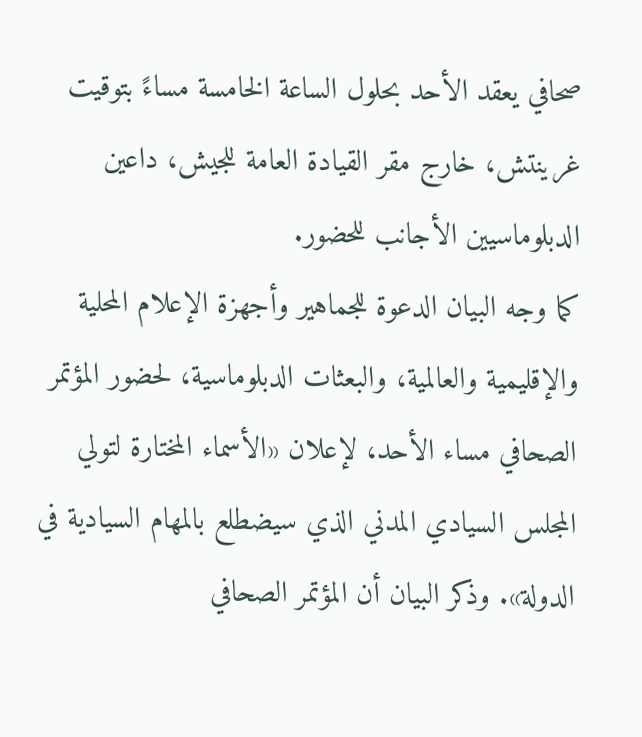صحافي يعقد الأحد بحلول الساعة الخامسة مساءً بتوقيت غرينتش، خارج مقر القيادة العامة للجيش، داعين الدبلوماسيين الأجانب للحضور.
كما وجه البيان الدعوة للجماهير وأجهزة الإعلام المحلية والإقليمية والعالمية، والبعثات الدبلوماسية، لحضور المؤتمر الصحافي مساء الأحد، لإعلان «الأسماء المختارة لتولي المجلس السيادي المدني الذي سيضطلع بالمهام السيادية في الدولة». وذكر البيان أن المؤتمر الصحافي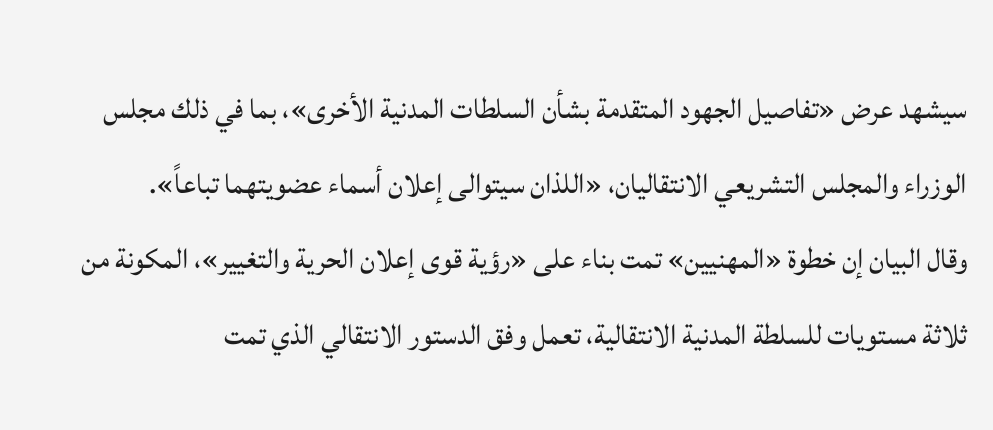سيشهد عرض «تفاصيل الجهود المتقدمة بشأن السلطات المدنية الأخرى»، بما في ذلك مجلس الوزراء والمجلس التشريعي الانتقاليان، «اللذان سيتوالى إعلان أسماء عضويتهما تباعاً».
وقال البيان إن خطوة «المهنيين» تمت بناء على «رؤية قوى إعلان الحرية والتغيير»، المكونة من ثلاثة مستويات للسلطة المدنية الانتقالية، تعمل وفق الدستور الانتقالي الذي تمت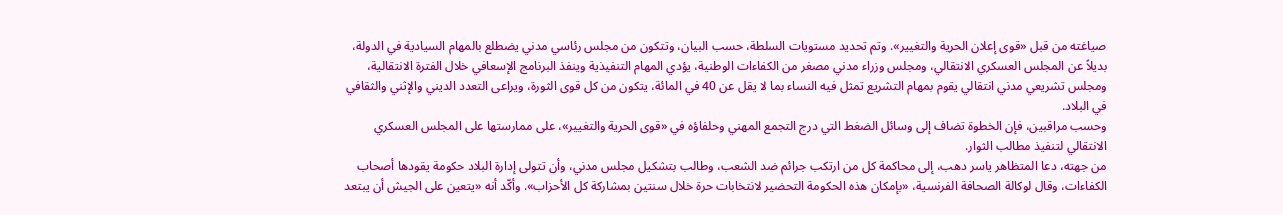صياغته من قبل «قوى إعلان الحرية والتغيير». وتم تحديد مستويات السلطة، حسب البيان، وتتكون من مجلس رئاسي مدني يضطلع بالمهام السيادية في الدولة، بديلاً عن المجلس العسكري الانتقالي، ومجلس وزراء مدني مصغر من الكفاءات الوطنية، يؤدي المهام التنفيذية وينفذ البرنامج الإسعافي خلال الفترة الانتقالية، ومجلس تشريعي مدني انتقالي يقوم بمهام التشريع تمثل فيه النساء بما لا يقل عن 40 في المائة، يتكون من كل قوى الثورة، ويراعى التعدد الديني والإثني والثقافي في البلاد.
وحسب مراقبين، فإن الخطوة تضاف إلى وسائل الضغط التي درج التجمع المهني وحلفاؤه في «قوى الحرية والتغيير»، على ممارستها على المجلس العسكري الانتقالي لتنفيذ مطالب الثوار.
من جهته، دعا المتظاهر ياسر دهب، إلى محاكمة كل من ارتكب جرائم ضد الشعب، وطالب بتشكيل مجلس مدني، وأن تتولى إدارة البلاد حكومة يقودها أصحاب الكفاءات، وقال لوكالة الصحافة الفرنسية، «بإمكان هذه الحكومة التحضير لانتخابات حرة خلال سنتين بمشاركة كل الأحزاب». وأكّد أنه «يتعين على الجيش أن يبتعد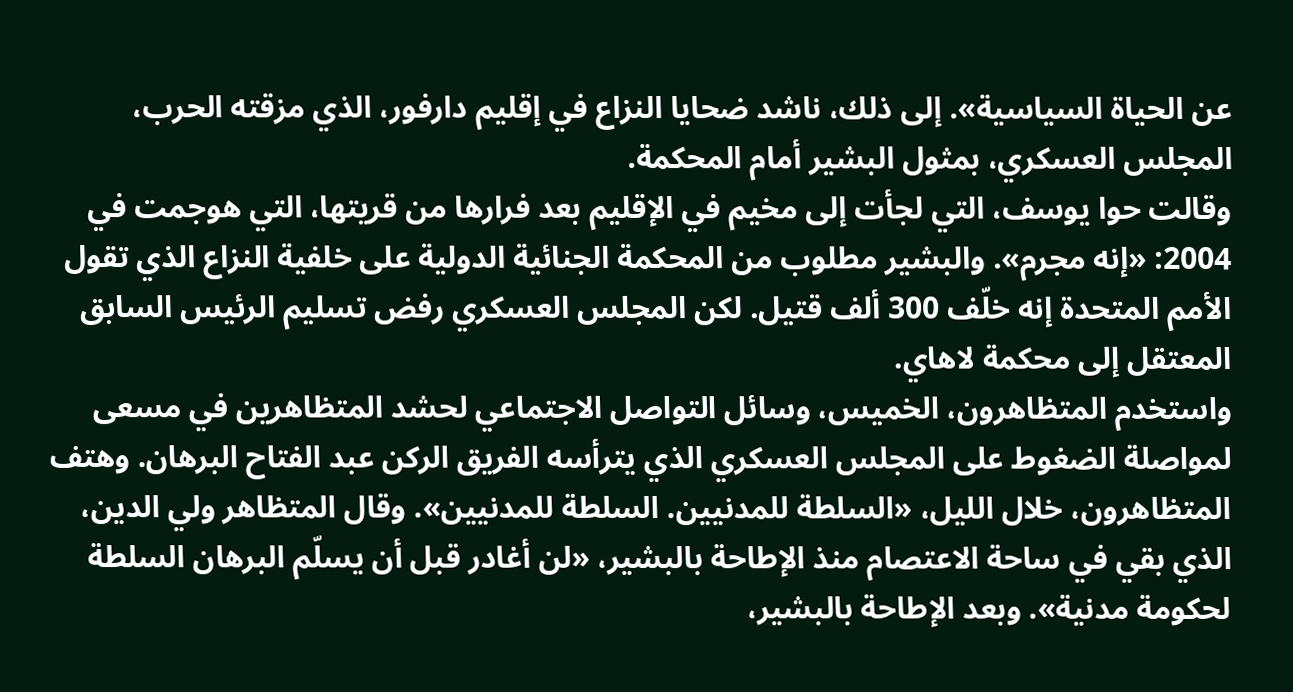عن الحياة السياسية». إلى ذلك، ناشد ضحايا النزاع في إقليم دارفور، الذي مزقته الحرب، المجلس العسكري، بمثول البشير أمام المحكمة.
وقالت حوا يوسف، التي لجأت إلى مخيم في الإقليم بعد فرارها من قريتها، التي هوجمت في 2004: «إنه مجرم». والبشير مطلوب من المحكمة الجنائية الدولية على خلفية النزاع الذي تقول الأمم المتحدة إنه خلّف 300 ألف قتيل. لكن المجلس العسكري رفض تسليم الرئيس السابق المعتقل إلى محكمة لاهاي.
واستخدم المتظاهرون، الخميس، وسائل التواصل الاجتماعي لحشد المتظاهرين في مسعى لمواصلة الضغوط على المجلس العسكري الذي يترأسه الفريق الركن عبد الفتاح البرهان. وهتف المتظاهرون، خلال الليل، «السلطة للمدنيين. السلطة للمدنيين». وقال المتظاهر ولي الدين، الذي بقي في ساحة الاعتصام منذ الإطاحة بالبشير، «لن أغادر قبل أن يسلّم البرهان السلطة لحكومة مدنية». وبعد الإطاحة بالبشير،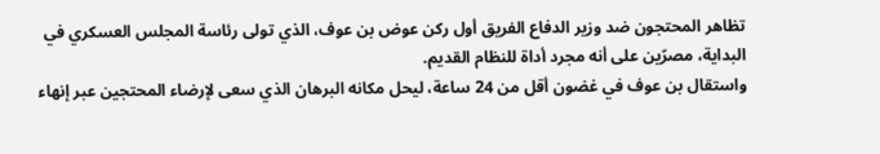تظاهر المحتجون ضد وزير الدفاع الفريق أول ركن عوض بن عوف، الذي تولى رئاسة المجلس العسكري في البداية، مصرّين على أنه مجرد أداة للنظام القديم.
واستقال بن عوف في غضون أقل من 24 ساعة، ليحل مكانه البرهان الذي سعى لإرضاء المحتجين عبر إنهاء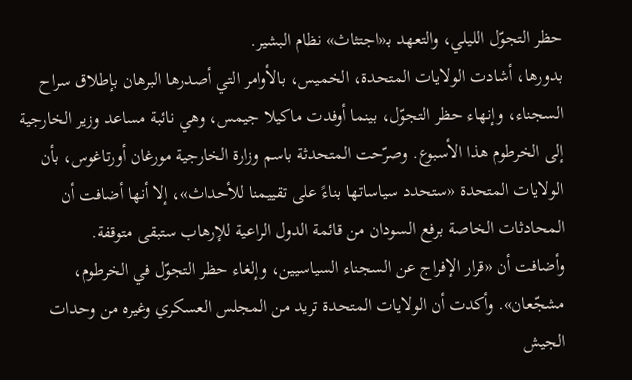حظر التجوّل الليلي، والتعهد بـ«اجتثاث» نظام البشير.
بدورها، أشادت الولايات المتحدة، الخميس، بالأوامر التي أصدرها البرهان بإطلاق سراح السجناء، وإنهاء حظر التجوّل، بينما أوفدت ماكيلا جيمس، وهي نائبة مساعد وزير الخارجية إلى الخرطوم هذا الأسبوع. وصرّحت المتحدثة باسم وزارة الخارجية مورغان أورتاغوس، بأن الولايات المتحدة «ستحدد سياساتها بناءً على تقييمنا للأحداث»، إلا أنها أضافت أن المحادثات الخاصة برفع السودان من قائمة الدول الراعية للإرهاب ستبقى متوقفة.
وأضافت أن «قرار الإفراج عن السجناء السياسيين، وإلغاء حظر التجوّل في الخرطوم، مشجّعان». وأكدت أن الولايات المتحدة تريد من المجلس العسكري وغيره من وحدات الجيش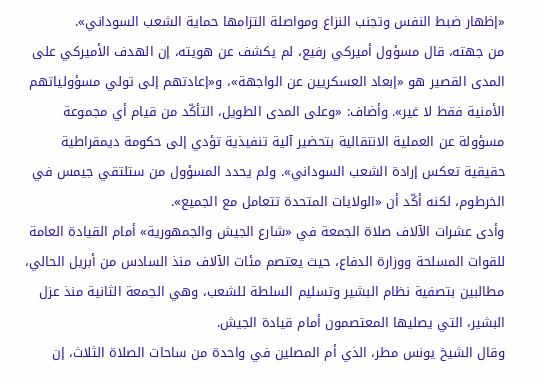«إظهار ضبط النفس وتجنب النزاع ومواصلة التزامها حماية الشعب السوداني».
من جهته، قال مسؤول أميركي رفيع، لم يكشف عن هويته، إن الهدف الأميركي على المدى القصير هو «إبعاد العسكريين عن الواجهة»، و«إعادتهم إلى تولي مسؤولياتهم الأمنية فقط لا غير». وأضاف: «وعلى المدى الطويل، التأكّد من قيام أي مجموعة مسؤولة عن العملية الانتقالية بتحضير آلية تنفيذية تؤدي إلى حكومة ديمقراطية حقيقية تعكس إرادة الشعب السوداني». ولم يحدد المسؤول من ستلتقي جيمس في الخرطوم، لكنه أكّد أن «الولايات المتحدة تتعامل مع الجميع».
وأدى عشرات الآلاف صلاة الجمعة في «شارع الجيش والجمهورية» أمام القيادة العامة للقوات المسلحة ووزارة الدفاع، حيث يعتصم مئات الآلاف منذ السادس من أبريل الحالي، مطالبين بتصفية نظام البشير وتسليم السلطة للشعب، وهي الجمعة الثانية منذ عزل البشير، التي يصليها المعتصمون أمام قيادة الجيش.
وقال الشيخ يونس مطر، الذي أم المصلين في واحدة من ساحات الصلاة الثلاث، إن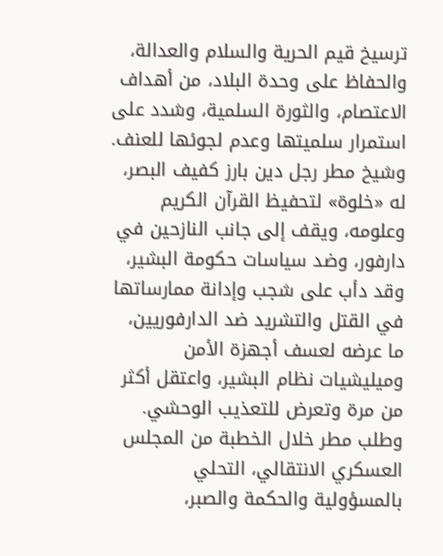ترسيخ قيم الحرية والسلام والعدالة، والحفاظ على وحدة البلاد، من أهداف الاعتصام، والثورة السلمية، وشدد على استمرار سلميتها وعدم لجوئها للعنف.
وشيخ مطر رجل دين بارز كفيف البصر، له «خلوة» لتحفيظ القرآن الكريم وعلومه، ويقف إلى جانب النازحين في دارفور، وضد سياسات حكومة البشير، وقد دأب على شجب وإدانة ممارساتها في القتل والتشريد ضد الدارفوريين، ما عرضه لعسف أجهزة الأمن وميليشيات نظام البشير، واعتقل أكثر من مرة وتعرض للتعذيب الوحشي.
وطلب مطر خلال الخطبة من المجلس العسكري الانتقالي، التحلي بالمسؤولية والحكمة والصبر،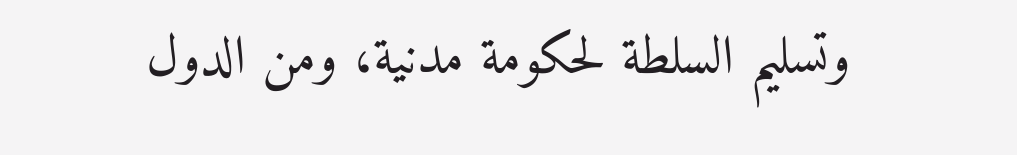وتسليم السلطة لحكومة مدنية، ومن الدول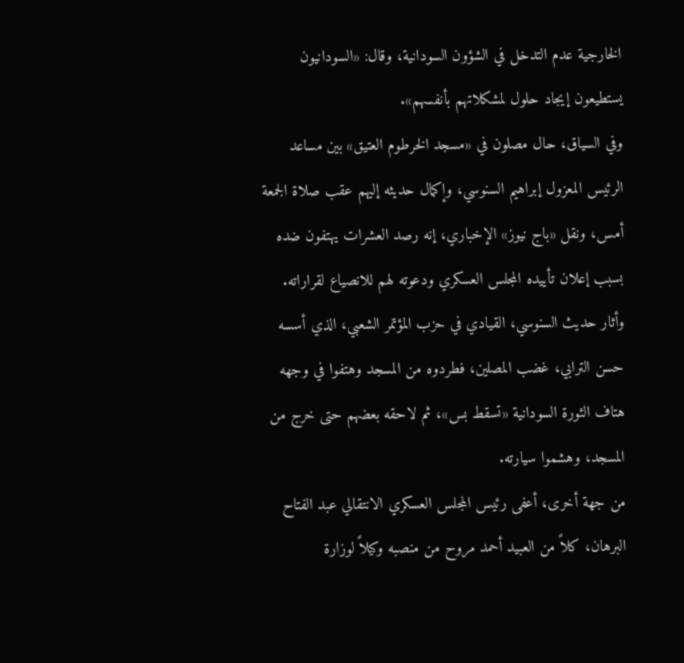الخارجية عدم التدخل في الشؤون السودانية، وقال: «السودانيون يستطيعون إيجاد حلول لمشكلاتهم بأنفسهم».
وفي السياق، حال مصلون في «مسجد الخرطوم العتيق» بين مساعد الرئيس المعزول إبراهيم السنوسي، وإكمال حديثه إليهم عقب صلاة الجمعة أمس، ونقل «باج نيوز» الإخباري، إنه رصد العشرات يهتفون ضده بسبب إعلان تأييده المجلس العسكري ودعوته لهم للانصياع لقراراته.
وأثار حديث السنوسي، القيادي في حزب المؤتمر الشعبي، الذي أسسه حسن الترابي، غضب المصلين، فطردوه من المسجد وهتفوا في وجهه هتاف الثورة السودانية «تسقط بس»، ثم لاحقه بعضهم حتى خرج من المسجد، وهشموا سيارته.
من جهة أخرى، أعفى رئيس المجلس العسكري الانتقالي عبد الفتاح البرهان، كلاً من العبيد أحمد مروح من منصبه وكيلاً لوزارة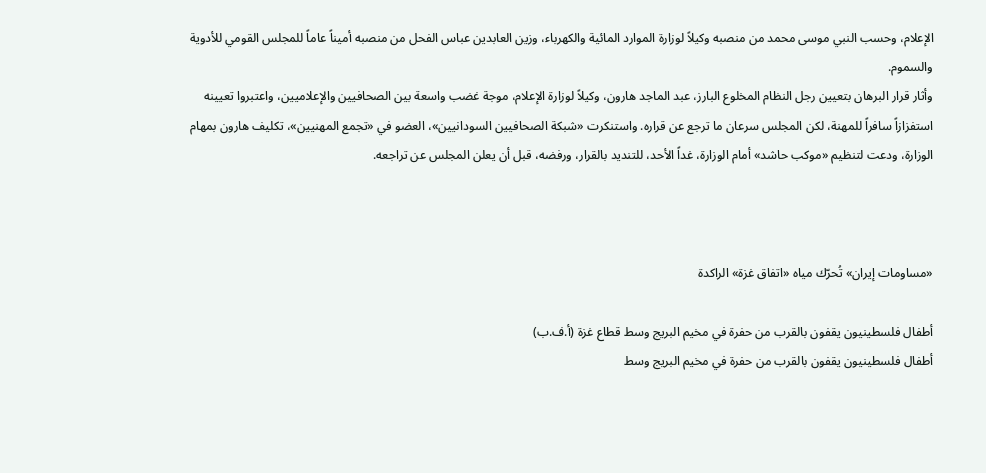الإعلام، وحسب النبي موسى محمد من منصبه وكيلاً لوزارة الموارد المائية والكهرباء، وزين العابدين عباس الفحل من منصبه أميناً عاماً للمجلس القومي للأدوية والسموم.
وأثار قرار البرهان بتعيين رجل النظام المخلوع البارز، عبد الماجد هارون، وكيلاً لوزارة الإعلام، موجة غضب واسعة بين الصحافيين والإعلاميين، واعتبروا تعيينه استفزازاً سافراً للمهنة، لكن المجلس سرعان ما ترجع عن قراره. واستنكرت «شبكة الصحافيين السودانيين»، العضو في «تجمع المهنيين»، تكليف هارون بمهام الوزارة، ودعت لتنظيم «موكب حاشد» أمام الوزارة، غداً الأحد، للتنديد بالقرار، ورفضه، قبل أن يعلن المجلس عن تراجعه.



«مساومات إيران» تُحرّك مياه «اتفاق غزة» الراكدة

أطفال فلسطينيون يقفون بالقرب من حفرة في مخيم البريج وسط قطاع غزة (أ.ف.ب)
أطفال فلسطينيون يقفون بالقرب من حفرة في مخيم البريج وسط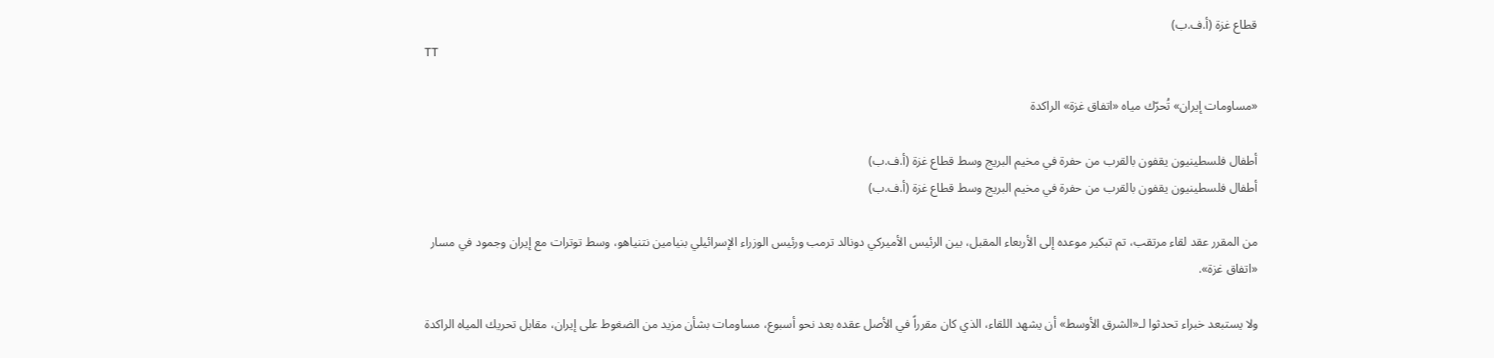قطاع غزة (أ.ف.ب)
TT

«مساومات إيران» تُحرّك مياه «اتفاق غزة» الراكدة

أطفال فلسطينيون يقفون بالقرب من حفرة في مخيم البريج وسط قطاع غزة (أ.ف.ب)
أطفال فلسطينيون يقفون بالقرب من حفرة في مخيم البريج وسط قطاع غزة (أ.ف.ب)

من المقرر عقد لقاء مرتقب، تم تبكير موعده إلى الأربعاء المقبل، بين الرئيس الأميركي دونالد ترمب ورئيس الوزراء الإسرائيلي بنيامين نتنياهو، وسط توترات مع إيران وجمود في مسار «اتفاق غزة».

ولا يستبعد خبراء تحدثوا لـ«الشرق الأوسط» أن يشهد اللقاء، الذي كان مقرراً في الأصل عقده بعد نحو أسبوع، مساومات بشأن مزيد من الضغوط على إيران، مقابل تحريك المياه الراكدة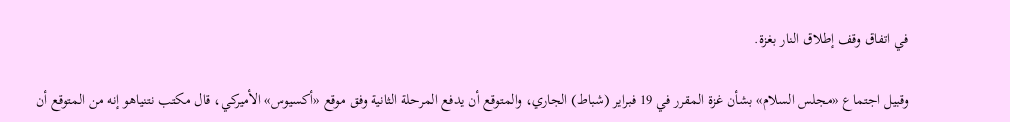في اتفاق وقف إطلاق النار بغزة.

وقبيل اجتماع «مجلس السلام» بشأن غزة المقرر في 19 فبراير (شباط) الجاري، والمتوقع أن يدفع المرحلة الثانية وفق موقع «أكسيوس» الأميركي، قال مكتب نتنياهو إنه من المتوقع أن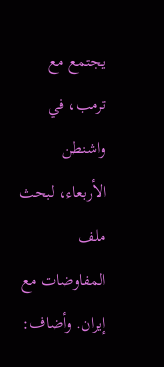يجتمع مع ترمب، في واشنطن الأربعاء، لبحث ملف المفاوضات مع إيران. وأضاف: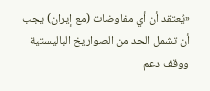«يُعتقد أن أي مفاوضات (مع إيران) يجب أن تشمل الحد من الصواريخ الباليستية ووقف دعم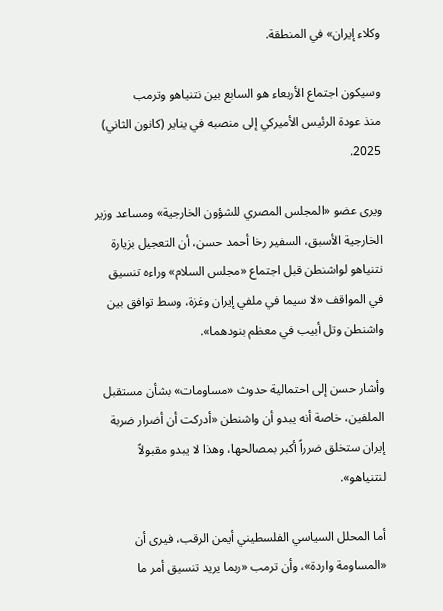وكلاء إيران» في المنطقة.

وسيكون اجتماع الأربعاء هو السابع بين نتنياهو وترمب منذ ‌عودة الرئيس الأميركي إلى منصبه في يناير (كانون الثاني) 2025.

ويرى عضو «المجلس المصري للشؤون الخارجية» ومساعد وزير الخارجية الأسبق، السفير رخا أحمد حسن، أن التعجيل بزيارة نتنياهو لواشنطن قبل اجتماع «مجلس السلام» وراءه تنسيق في المواقف «لا سيما في ملفي إيران وغزة، وسط توافق بين واشنطن وتل أبيب في معظم بنودهما».

وأشار حسن إلى احتمالية حدوث «مساومات» بشأن مستقبل الملفين، خاصة أنه يبدو أن واشنطن «أدركت أن أضرار ضربة إيران ستخلق ضرراً أكبر بمصالحها، وهذا لا يبدو مقبولاً لنتنياهو».

أما المحلل السياسي الفلسطيني أيمن الرقب، فيرى أن «المساومة واردة»، وأن ترمب «ربما يريد تنسيق أمر ما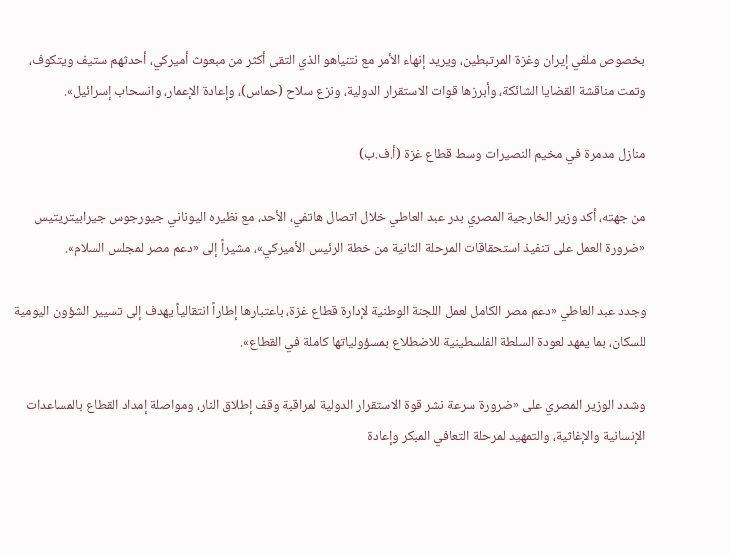بخصوص ملفي إيران وغزة المرتبطين، ويريد إنهاء الأمر مع نتنياهو الذي التقى أكثر من مبعوث أميركي، أحدثهم ستيف ويتكوف، وتمت مناقشة القضايا الشائكة، وأبرزها قوات الاستقرار الدولية، ونزع سلاح (حماس)، وإعادة الإعمار، وانسحاب إسرائيل».

منازل مدمرة في مخيم النصيرات وسط قطاع غزة (أ.ف.ب)

من جهته، أكد وزير الخارجية المصري بدر عبد العاطي خلال اتصال هاتفي، الأحد، مع نظيره اليوناني جيورجوس جيرابيتريتيس «ضرورة العمل على تنفيذ استحقاقات المرحلة الثانية من خطة الرئيس الأميركي»، مشيراً إلى «دعم مصر لمجلس السلام».

وجدد عبد العاطي «دعم مصر الكامل لعمل اللجنة الوطنية لإدارة قطاع غزة، باعتبارها إطاراً انتقالياً يهدف إلى تسيير الشؤون اليومية للسكان، بما يمهد لعودة السلطة الفلسطينية للاضطلاع بمسؤولياتها كاملة في القطاع».

وشدد الوزير المصري على «ضرورة سرعة نشر قوة الاستقرار الدولية لمراقبة وقف إطلاق النار، ومواصلة إمداد القطاع بالمساعدات الإنسانية والإغاثية، والتمهيد لمرحلة التعافي المبكر وإعادة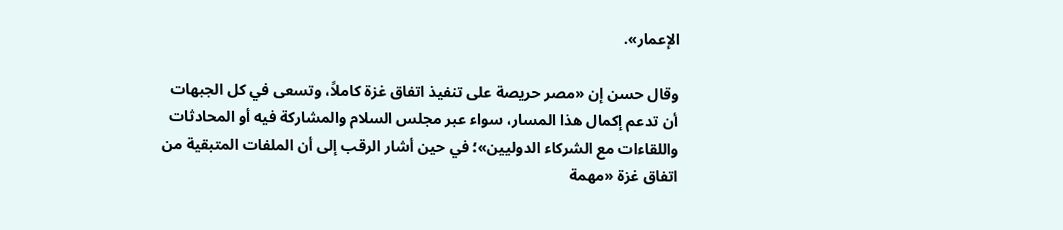الإعمار».

وقال حسن إن «مصر حريصة على تنفيذ اتفاق غزة كاملاً، وتسعى في كل الجبهات أن تدعم إكمال هذا المسار، سواء عبر مجلس السلام والمشاركة فيه أو المحادثات واللقاءات مع الشركاء الدوليين»؛ في حين أشار الرقب إلى أن الملفات المتبقية من اتفاق غزة «مهمة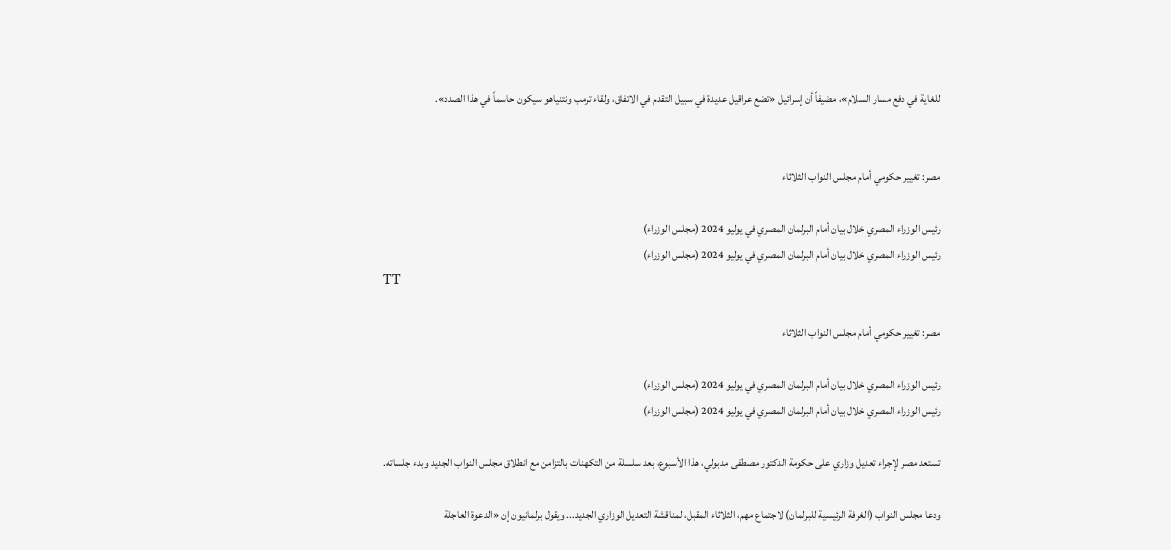للغاية في دفع مسار السلام»، مضيفاً أن إسرائيل «تضع عراقيل عديدة في سبيل التقدم في الاتفاق، ولقاء ترمب ونتنياهو سيكون حاسماً في هذا الصدد».


مصر: تغيير حكومي أمام مجلس النواب الثلاثاء

رئيس الوزراء المصري خلال بيان أمام البرلمان المصري في يوليو 2024 (مجلس الوزراء)
رئيس الوزراء المصري خلال بيان أمام البرلمان المصري في يوليو 2024 (مجلس الوزراء)
TT

مصر: تغيير حكومي أمام مجلس النواب الثلاثاء

رئيس الوزراء المصري خلال بيان أمام البرلمان المصري في يوليو 2024 (مجلس الوزراء)
رئيس الوزراء المصري خلال بيان أمام البرلمان المصري في يوليو 2024 (مجلس الوزراء)

تستعد مصر لإجراء تعديل وزاري على حكومة الدكتور مصطفى مدبولي، هذا الأسبوع، بعد سلسلة من التكهنات بالتزامن مع انطلاق مجلس النواب الجديد وبدء جلساته.

ودعا مجلس النواب (الغرفة الرئيسية للبرلمان) لاجتماع مهم، الثلاثاء المقبل، لمناقشة التعديل الوزاري الجديد... ويقول برلمانيون إن «الدعوة العاجلة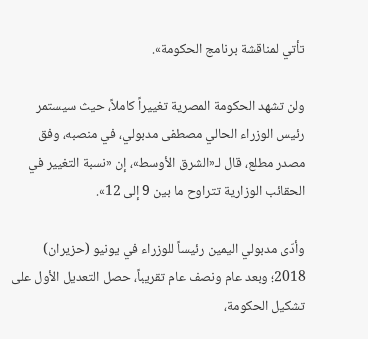تأتي لمناقشة برنامج الحكومة».

ولن تشهد الحكومة المصرية تغييراً كاملاً، حيث سيستمر رئيس الوزراء الحالي مصطفى مدبولي، في منصبه، وفق مصدر مطلع، قال لـ«الشرق الأوسط»، إن «نسبة التغيير في الحقائب الوزارية تتراوح ما بين 9 إلى 12».

وأدّى مدبولي اليمين رئيساً للوزراء في يونيو (حزيران) 2018؛ وبعد عام ونصف عام تقريباً، حصل التعديل الأول على تشكيل الحكومة،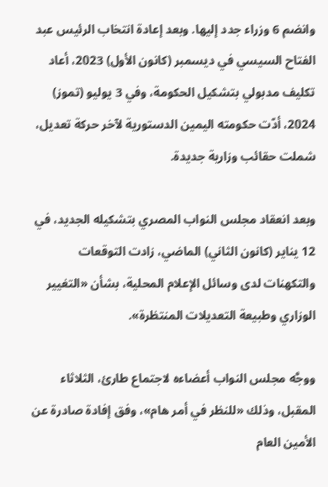وانضم 6 وزراء جدد إليها. وبعد إعادة انتخاب الرئيس عبد الفتاح السيسي في ديسمبر (كانون الأول) 2023، أعاد تكليف مدبولي بتشكيل الحكومة، وفي 3 يوليو (تموز) 2024، أدّت حكومته اليمين الدستورية لآخر حركة تعديل، شملت حقائب وزارية جديدة.

وبعد انعقاد مجلس النواب المصري بتشكيله الجديد، في 12 يناير (كانون الثاني) الماضي، زادت التوقعات والتكهنات لدى وسائل الإعلام المحلية، بشأن «التغيير الوزاري وطبيعة التعديلات المنتظرة».

ووجَّه مجلس النواب أعضاءه لاجتماع طارئ، الثلاثاء المقبل، وذلك «للنظر في أمر هام»، وفق إفادة صادرة عن الأمين العام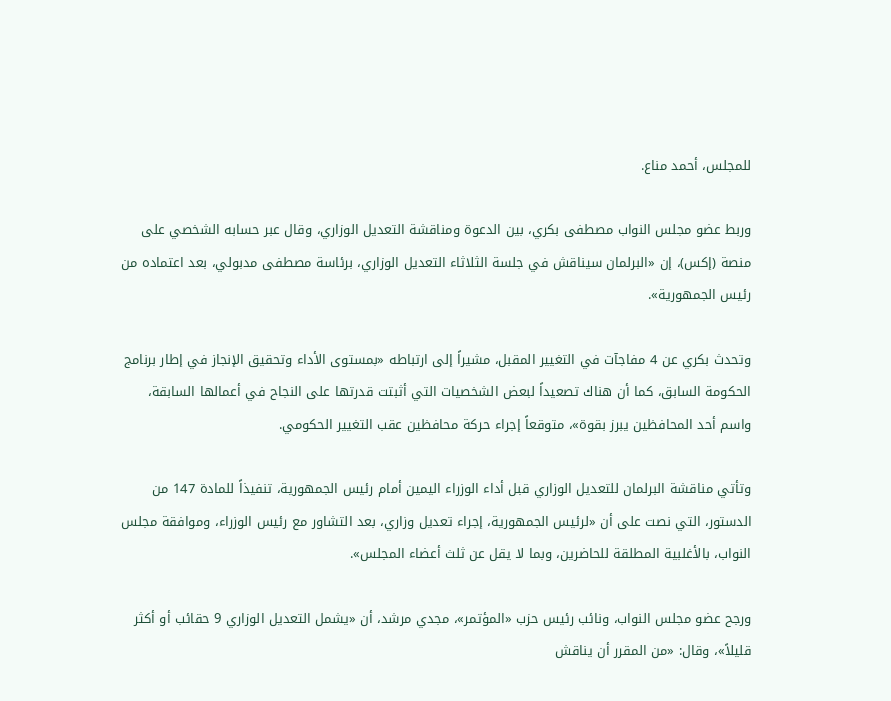للمجلس، أحمد مناع.

وربط عضو مجلس النواب مصطفى بكري، بين الدعوة ومناقشة التعديل الوزاري، وقال عبر حسابه الشخصي على منصة (إكس)، إن «البرلمان سيناقش في جلسة الثلاثاء التعديل الوزاري، برئاسة مصطفى مدبولي، بعد اعتماده من رئيس الجمهورية».

وتحدث بكري عن 4 مفاجآت في التغيير المقبل، مشيراً إلى ارتباطه «بمستوى الأداء وتحقيق الإنجاز في إطار برنامج الحكومة السابق، كما أن هناك تصعيداً لبعض الشخصيات التي أثبتت قدرتها على النجاح في أعمالها السابقة، واسم أحد المحافظين يبرز بقوة»، متوقعاً إجراء حركة محافظين عقب التغيير الحكومي.

وتأتي مناقشة البرلمان للتعديل الوزاري قبل أداء الوزراء اليمين أمام رئيس الجمهورية، تنفيذاً للمادة 147 من الدستور، التي نصت على أن «لرئيس الجمهورية، إجراء تعديل وزاري، بعد التشاور مع رئيس الوزراء، وموافقة مجلس النواب، بالأغلبية المطلقة للحاضرين، وبما لا يقل عن ثلث أعضاء المجلس».

ورجح عضو مجلس النواب، ونائب رئيس حزب «المؤتمر»، مجدي مرشد، أن «يشمل التعديل الوزاري 9 حقائب أو أكثر قليلاً»، وقال: «من المقرر أن يناقش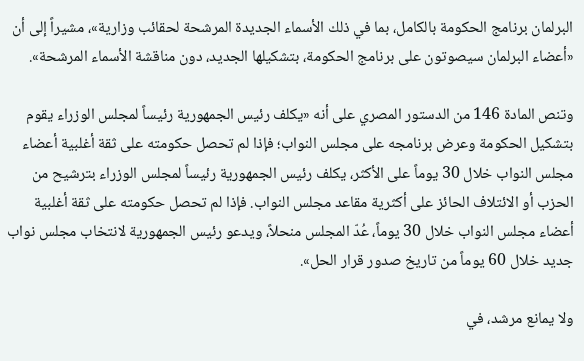البرلمان برنامج الحكومة بالكامل، بما في ذلك الأسماء الجديدة المرشحة لحقائب وزارية»، مشيراً إلى أن «أعضاء البرلمان سيصوتون على برنامج الحكومة، بتشكيلها الجديد، دون مناقشة الأسماء المرشحة».

وتنص المادة 146 من الدستور المصري على أنه «يكلف رئيس الجمهورية رئيساً لمجلس الوزراء يقوم بتشكيل الحكومة وعرض برنامجه على مجلس النواب؛ فإذا لم تحصل حكومته على ثقة أغلبية أعضاء مجلس النواب خلال 30 يوماً على الأكثر، يكلف رئيس الجمهورية رئيساً لمجلس الوزراء بترشيح من الحزب أو الائتلاف الحائز على أكثرية مقاعد مجلس النواب. فإذا لم تحصل حكومته على ثقة أغلبية أعضاء مجلس النواب خلال 30 يوماً، عُدّ المجلس منحلاً، ويدعو رئيس الجمهورية لانتخاب مجلس نواب جديد خلال 60 يوماً من تاريخ صدور قرار الحل».

ولا يمانع مرشد، في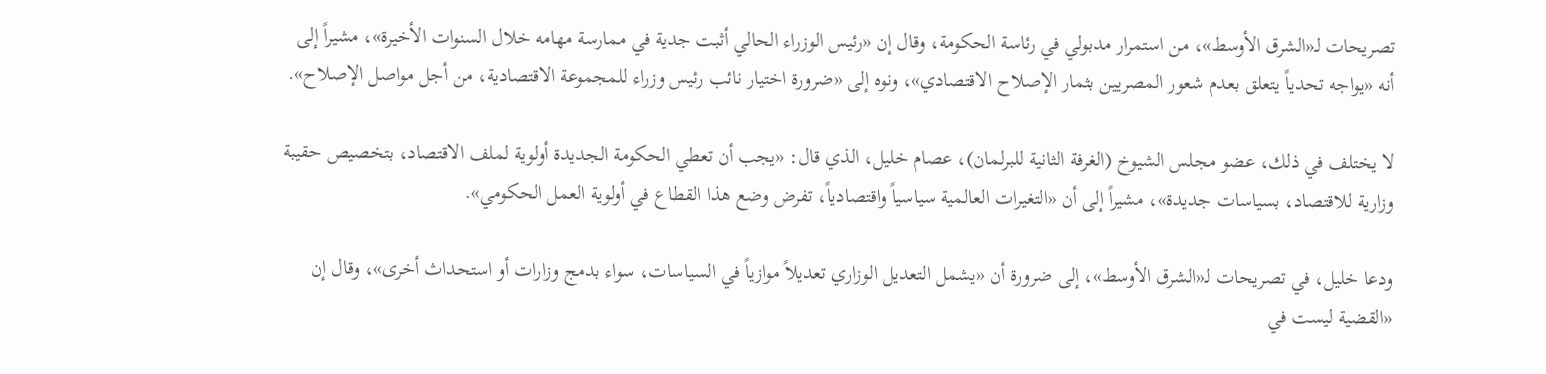تصريحات لـ«الشرق الأوسط»، من استمرار مدبولي في رئاسة الحكومة، وقال إن «رئيس الوزراء الحالي أثبت جدية في ممارسة مهامه خلال السنوات الأخيرة»، مشيراً إلى أنه «يواجه تحدياً يتعلق بعدم شعور المصريين بثمار الإصلاح الاقتصادي»، ونوه إلى «ضرورة اختيار نائب رئيس وزراء للمجموعة الاقتصادية، من أجل مواصل الإصلاح».

لا يختلف في ذلك، عضو مجلس الشيوخ (الغرفة الثانية للبرلمان)، عصام خليل، الذي قال: «يجب أن تعطي الحكومة الجديدة أولوية لملف الاقتصاد، بتخصيص حقيبة وزارية للاقتصاد، بسياسات جديدة»، مشيراً إلى أن «التغيرات العالمية سياسياً واقتصادياً، تفرض وضع هذا القطاع في أولوية العمل الحكومي».

ودعا خليل، في تصريحات لـ«الشرق الأوسط»، إلى ضرورة أن «يشمل التعديل الوزاري تعديلاً موازياً في السياسات، سواء بدمج وزارات أو استحداث أخرى»، وقال إن «القضية ليست في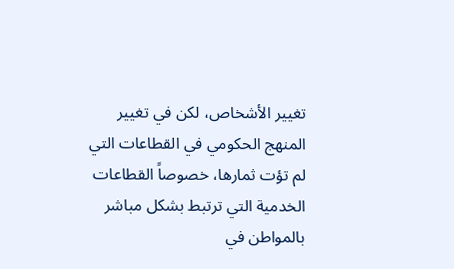تغيير الأشخاص، لكن في تغيير المنهج الحكومي في القطاعات التي لم تؤت ثمارها، خصوصاً القطاعات الخدمية التي ترتبط بشكل مباشر بالمواطن في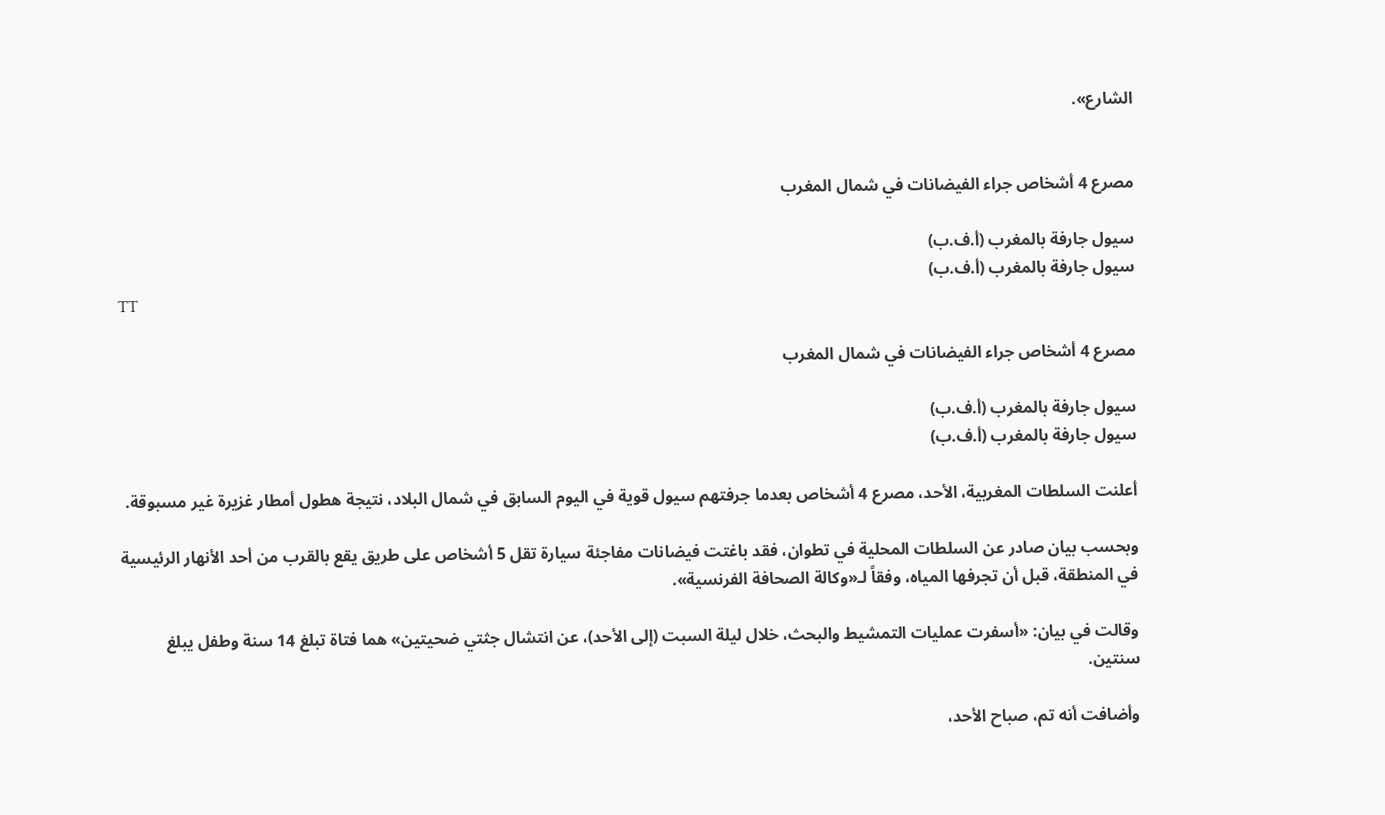الشارع».


مصرع 4 أشخاص جراء الفيضانات في شمال المغرب

سيول جارفة بالمغرب (أ.ف.ب)
سيول جارفة بالمغرب (أ.ف.ب)
TT

مصرع 4 أشخاص جراء الفيضانات في شمال المغرب

سيول جارفة بالمغرب (أ.ف.ب)
سيول جارفة بالمغرب (أ.ف.ب)

أعلنت السلطات المغربية، الأحد، مصرع 4 أشخاص بعدما جرفتهم سيول قوية في اليوم السابق في شمال البلاد، نتيجة هطول أمطار غزيرة غير مسبوقة.

وبحسب بيان صادر عن السلطات المحلية في تطوان، فقد باغتت فيضانات مفاجئة سيارة تقل 5 أشخاص على طريق يقع بالقرب من أحد الأنهار الرئيسية في المنطقة، قبل أن تجرفها المياه، وفقاً لـ«وكالة الصحافة الفرنسية».

وقالت في بيان: «أسفرت عمليات التمشيط والبحث، خلال ليلة السبت (إلى الأحد)، عن انتشال جثتي ضحيتين» هما فتاة تبلغ 14 سنة وطفل يبلغ سنتين.

وأضافت أنه تم، صباح الأحد،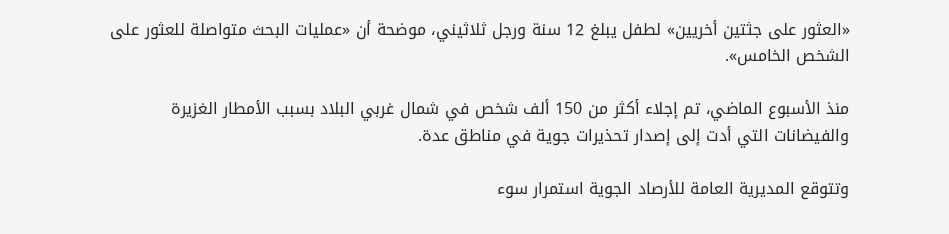«العثور على جثتين أخريين» لطفل يبلغ 12 سنة ورجل ثلاثيني، موضحة أن «عمليات البحث متواصلة للعثور على الشخص الخامس».

منذ الأسبوع الماضي، تم إجلاء أكثر من 150 ألف شخص في شمال غربي البلاد بسبب الأمطار الغزيرة والفيضانات التي أدت إلى إصدار تحذيرات جوية في مناطق عدة.

وتتوقع المديرية العامة للأرصاد الجوية استمرار سوء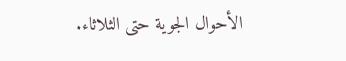الأحوال الجوية حتى الثلاثاء.